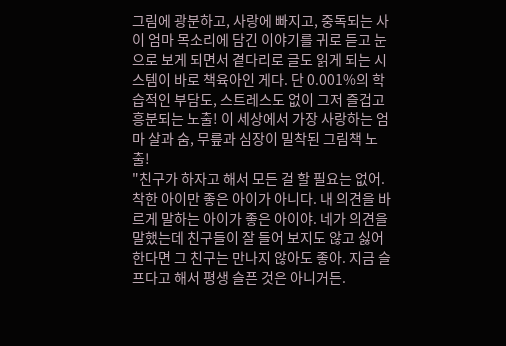그림에 광분하고, 사랑에 빠지고, 중독되는 사이 엄마 목소리에 담긴 이야기를 귀로 듣고 눈으로 보게 되면서 곁다리로 글도 읽게 되는 시스템이 바로 책육아인 게다. 단 0.001%의 학습적인 부담도, 스트레스도 없이 그저 즐겁고 흥분되는 노출! 이 세상에서 가장 사랑하는 엄마 살과 숨, 무릎과 심장이 밀착된 그림책 노출!
"친구가 하자고 해서 모든 걸 할 필요는 없어. 착한 아이만 좋은 아이가 아니다. 내 의견을 바르게 말하는 아이가 좋은 아이야. 네가 의견을 말했는데 친구들이 잘 들어 보지도 않고 싫어한다면 그 친구는 만나지 않아도 좋아. 지금 슬프다고 해서 평생 슬픈 것은 아니거든.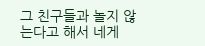그 친구들과 놀지 않는다고 해서 네게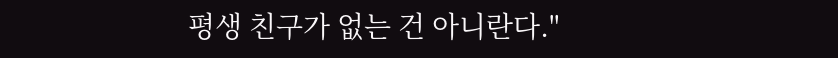평생 친구가 없는 건 아니란다."